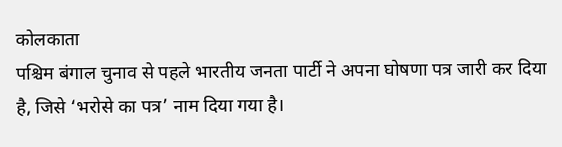कोलकाता
पश्चिम बंगाल चुनाव से पहले भारतीय जनता पार्टी ने अपना घोषणा पत्र जारी कर दिया है, जिसे ‘भरोसे का पत्र’ नाम दिया गया है।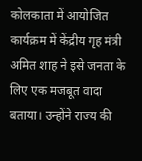कोलकाता में आयोजित कार्यक्रम में केंद्रीय गृह मंत्री अमित शाह ने इसे जनता के लिए एक मजबूत वादा बताया। उन्होंने राज्य की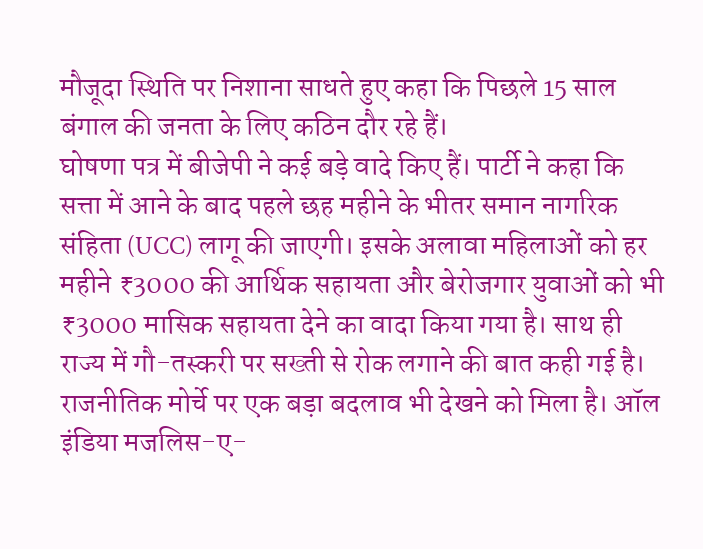मौजूदा स्थिति पर निशाना साधते हुए कहा कि पिछले 15 साल बंगाल की जनता के लिए कठिन दौर रहे हैं।
घोषणा पत्र में बीजेपी ने कई बड़े वादे किए हैं। पार्टी ने कहा कि सत्ता में आने के बाद पहले छह महीने के भीतर समान नागरिक संहिता (UCC) लागू की जाएगी। इसके अलावा महिलाओं को हर महीने ₹3000 की आर्थिक सहायता और बेरोजगार युवाओं को भी ₹3000 मासिक सहायता देने का वादा किया गया है। साथ ही राज्य में गौ-तस्करी पर सख्ती से रोक लगाने की बात कही गई है।
राजनीतिक मोर्चे पर एक बड़ा बदलाव भी देखने को मिला है। ऑल इंडिया मजलिस-ए-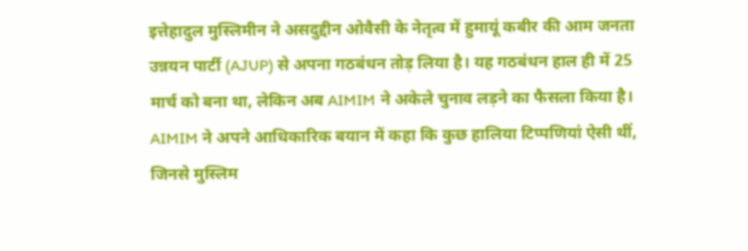इत्तेहादुल मुस्लिमीन ने असदुद्दीन ओवैसी के नेतृत्व में हुमायूं कबीर की आम जनता उन्नयन पार्टी (AJUP) से अपना गठबंधन तोड़ लिया है। यह गठबंधन हाल ही में 25 मार्च को बना था, लेकिन अब AIMIM ने अकेले चुनाव लड़ने का फैसला किया है।
AIMIM ने अपने आधिकारिक बयान में कहा कि कुछ हालिया टिप्पणियां ऐसी थीं, जिनसे मुस्लिम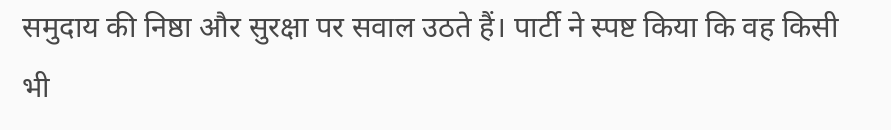समुदाय की निष्ठा और सुरक्षा पर सवाल उठते हैं। पार्टी ने स्पष्ट किया कि वह किसी भी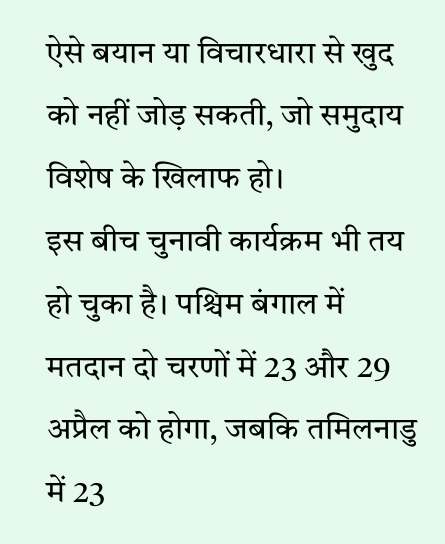ऐसे बयान या विचारधारा से खुद को नहीं जोड़ सकती, जो समुदाय विशेष के खिलाफ हो।
इस बीच चुनावी कार्यक्रम भी तय हो चुका है। पश्चिम बंगाल में मतदान दो चरणों में 23 और 29 अप्रैल को होगा, जबकि तमिलनाडु में 23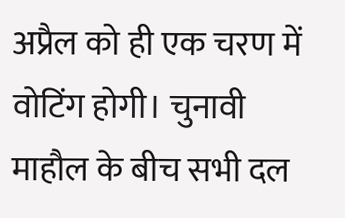अप्रैल को ही एक चरण में वोटिंग होगी। चुनावी माहौल के बीच सभी दल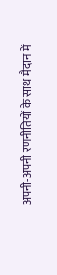अपनी-अपनी रणनीतियों के साथ मैदान में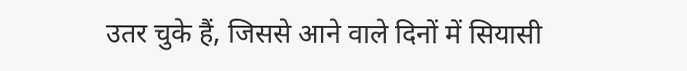उतर चुके हैं, जिससे आने वाले दिनों में सियासी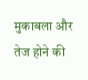मुकाबला और तेज होने की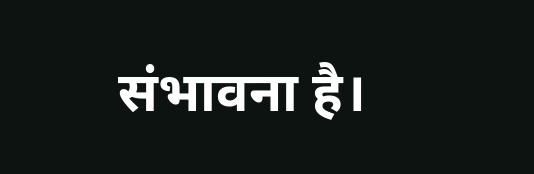संभावना है।